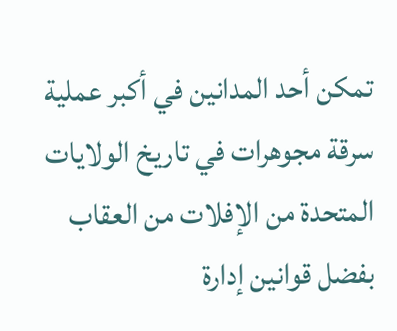تمكن أحد المدانين في أكبر عملية سرقة مجوهرات في تاريخ الولايات المتحدة من الإفلات من العقاب بفضل قوانين إدارة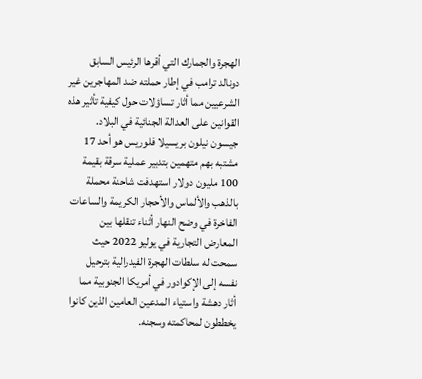الهجرة والجمارك التي أقرها الرئيس السابق دونالد ترامب في إطار حملته ضد المهاجرين غير الشرعيين مما أثار تساؤلات حول كيفية تأثير هذه القوانين على العدالة الجنائية في البلاد.
جيسون نيلون بريسيلا فلوريس هو أحد 17 مشتبه بهم متهمين بتدبير عملية سرقة بقيمة 100 مليون دولار استهدفت شاحنة محملة بالذهب والألماس والأحجار الكريمة والساعات الفاخرة في وضح النهار أثناء تنقلها بين المعارض التجارية في يوليو 2022 حيث سمحت له سلطات الهجرة الفيدرالية بترحيل نفسه إلى الإكوادور في أمريكا الجنوبية مما أثار دهشة واستياء المدعين العامين الذين كانوا يخططون لمحاكمته وسجنه.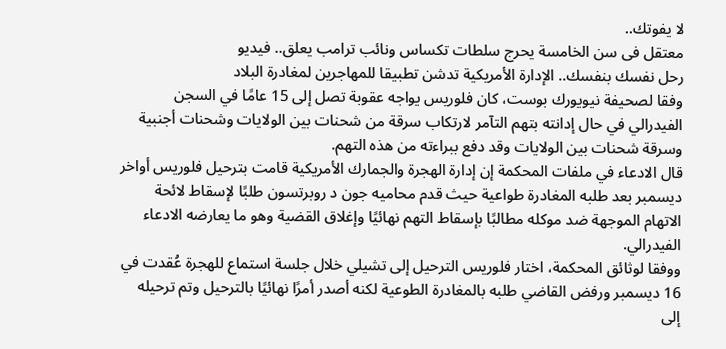لا يفوتك..
معتقل فى سن الخامسة يحرج سلطات تكساس ونائب ترامب يعلق.. فيديو
رحل نفسك بنفسك.. الإدارة الأمريكية تدشن تطبيقا للمهاجرين لمغادرة البلاد
وفقا لصحيفة نيويورك بوست، كان فلوريس يواجه عقوبة تصل إلى 15 عامًا في السجن الفيدرالي في حال إدانته بتهم التآمر لارتكاب سرقة من شحنات بين الولايات وشحنات أجنبية وسرقة شحنات بين الولايات وقد دفع ببراءته من هذه التهم.
قال الادعاء في ملفات المحكمة إن إدارة الهجرة والجمارك الأمريكية قامت بترحيل فلوريس أواخر ديسمبر بعد طلبه المغادرة طواعية حيث قدم محاميه جون د روبرتسون طلبًا لإسقاط لائحة الاتهام الموجهة ضد موكله مطالبًا بإسقاط التهم نهائيًا وإغلاق القضية وهو ما يعارضه الادعاء الفيدرالي.
ووفقا لوثائق المحكمة، اختار فلوريس الترحيل إلى تشيلي خلال جلسة استماع للهجرة عُقدت في 16 ديسمبر ورفض القاضي طلبه بالمغادرة الطوعية لكنه أصدر أمرًا نهائيًا بالترحيل وتم ترحيله إلى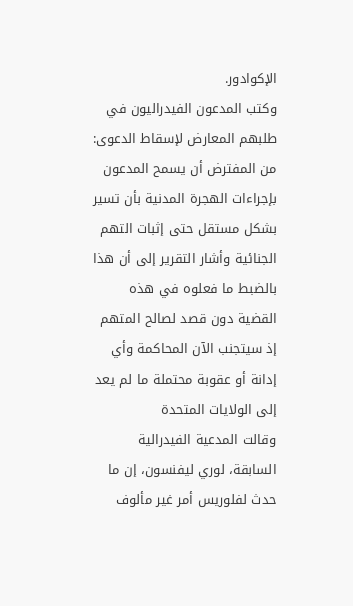الإكوادور.
وكتب المدعون الفيدراليون في طلبهم المعارض لإسقاط الدعوى: من المفترض أن يسمح المدعون بإجراءات الهجرة المدنية بأن تسير بشكل مستقل حتى إثبات التهم الجنائية وأشار التقرير إلى أن هذا بالضبط ما فعلوه في هذه القضية دون قصد لصالح المتهم إذ سيتجنب الآن المحاكمة وأي إدانة أو عقوبة محتملة ما لم يعد إلى الولايات المتحدة
وقالت المدعية الفيدرالية السابقة، لوري ليفنسون، إن ما حدث لفلوريس أمر غير مألوف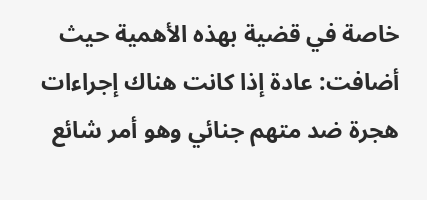خاصة في قضية بهذه الأهمية حيث أضافت: عادة إذا كانت هناك إجراءات هجرة ضد متهم جنائي وهو أمر شائع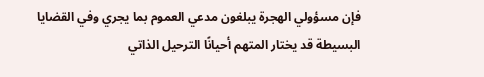فإن مسؤولي الهجرة يبلغون مدعي العموم بما يجري وفي القضايا البسيطة قد يختار المتهم أحيانًا الترحيل الذاتي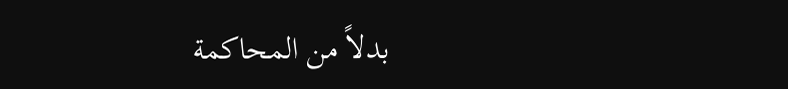بدلاً من المحاكمة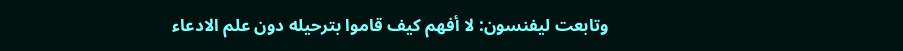وتابعت ليفنسون: لا أفهم كيف قاموا بترحيله دون علم الادعاء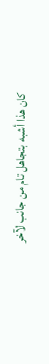كان هذا أشبه بتجاهل تام من جانب لآخر